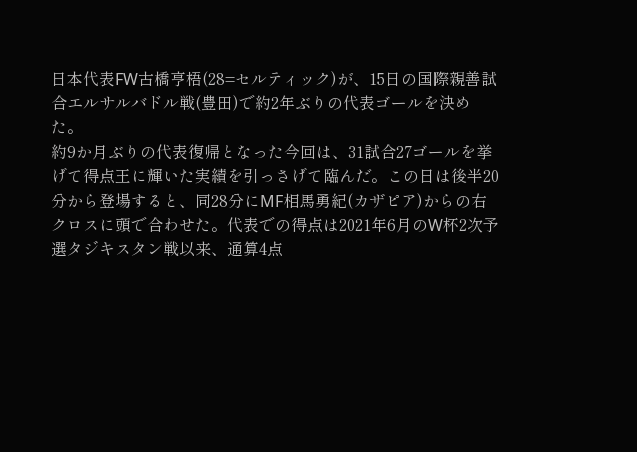日本代表FW古橋亨梧(28=セルティック)が、15日の国際親善試合エルサルバドル戦(豊田)で約2年ぶりの代表ゴールを決めた。
約9か月ぶりの代表復帰となった今回は、31試合27ゴールを挙げて得点王に輝いた実績を引っさげて臨んだ。この日は後半20分から登場すると、同28分にMF相馬勇紀(カザピア)からの右クロスに頭で合わせた。代表での得点は2021年6月のW杯2次予選タジキスタン戦以来、通算4点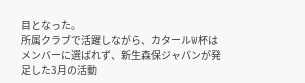目となった。
所属クラブで活躍しながら、カタールW杯はメンバーに選ばれず、新生森保ジャパンが発足した3月の活動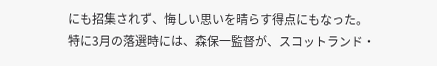にも招集されず、悔しい思いを晴らす得点にもなった。特に3月の落選時には、森保一監督が、スコットランド・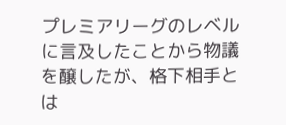プレミアリーグのレベルに言及したことから物議を醸したが、格下相手とは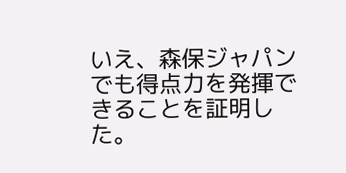いえ、森保ジャパンでも得点力を発揮できることを証明した。